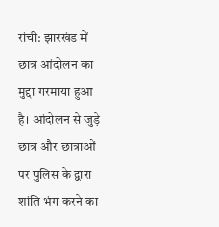रांची: झारखंड में छात्र आंदोलन का मुद्दा गरमाया हुआ है। आंदोलन से जुड़े छात्र और छात्राओं पर पुलिस के द्वारा शांति भंग करने का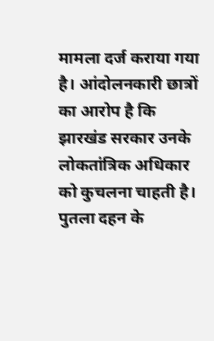मामला दर्ज कराया गया है। आंदोलनकारी छात्रों का आरोप है कि झारखंड सरकार उनके लोकतांत्रिक अधिकार को कुचलना चाहती है। पुतला दहन के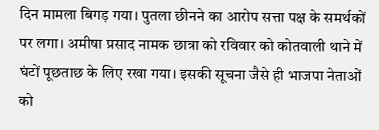दिन मामला बिगड़ गया। पुतला छीनने का आरोप सत्ता पक्ष के समर्थकों पर लगा। अमीषा प्रसाद नामक छात्रा को रविवार को कोतवाली थाने में घंटों पूछताछ के लिए रखा गया। इसकी सूचना जैसे ही भाजपा नेताओं को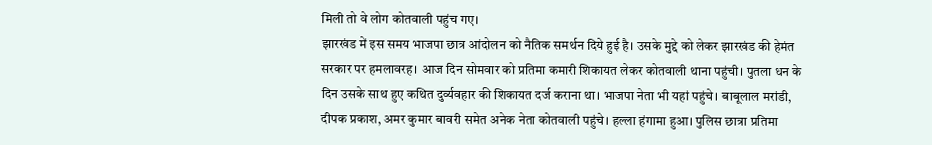मिली तो वे लोग कोतवाली पहुंच गए।
झारखंड में इस समय भाजपा छात्र आंदोलन को नैतिक समर्थन दिये हुई है। उसके मुद्दे को लेकर झारखंड की हेमंत सरकार पर हमलावरह। आज दिन सोमवार को प्रतिमा कमारी शिकायत लेकर कोतवाली थाना पहुंची। पुतला धन के दिन उसके साथ हुए कथित दुर्व्यवहार की शिकायत दर्ज कराना था। भाजपा नेता भी यहां पहुंचे। बाबूलाल मरांडी, दीपक प्रकाश, अमर कुमार बावरी समेत अनेक नेता कोतवाली पहुंचे। हल्ला हंगामा हुआ। पुलिस छात्रा प्रतिमा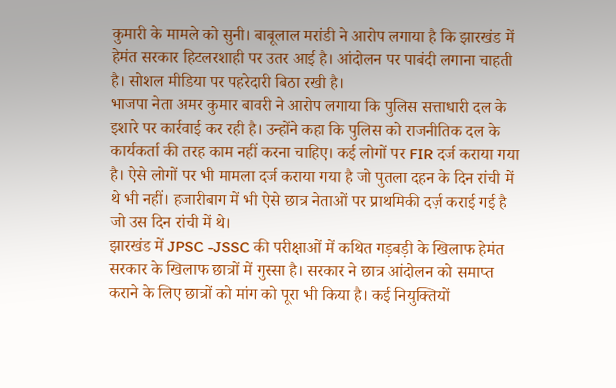कुमारी के मामले को सुनी। बाबूलाल मरांडी ने आरोप लगाया है कि झारखंड में हेमंत सरकार हिटलरशाही पर उतर आई है। आंदोलन पर पाबंदी लगाना चाहती है। सोशल मीडिया पर पहरेदारी बिठा रखी है।
भाजपा नेता अमर कुमार बावरी ने आरोप लगाया कि पुलिस सत्ताधारी दल के इशारे पर कार्रवाई कर रही है। उन्होंने कहा कि पुलिस को राजनीतिक दल के कार्यकर्ता की तरह काम नहीं करना चाहिए। कई लोगों पर FIR दर्ज कराया गया है। ऐसे लोगों पर भी मामला दर्ज कराया गया है जो पुतला दहन के दिन रांची में थे भी नहीं। हजारीबाग में भी ऐसे छात्र नेताओं पर प्राथमिकी दर्ज़ कराई गई है जो उस दिन रांची में थे।
झारखंड में JPSC -JSSC की परीक्षाओं में कथित गड़बड़ी के खिलाफ हेमंत सरकार के खिलाफ छात्रों में गुस्सा है। सरकार ने छात्र आंदोलन को समाप्त कराने के लिए छात्रों को मांग को पूरा भी किया है। कई नियुक्तियों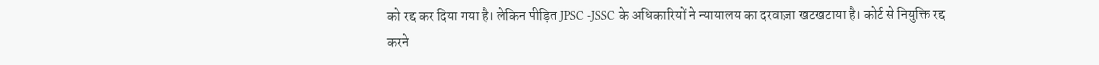को रद्द कर दिया गया है। लेकिन पीड़ित JPSC -JSSC के अधिकारियों ने न्यायालय का दरवाज़ा खटखटाया है। कोर्ट से नियुक्ति रद्द करने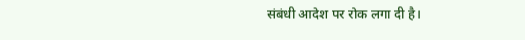संबंधी आदेश पर रोक लगा दी है।